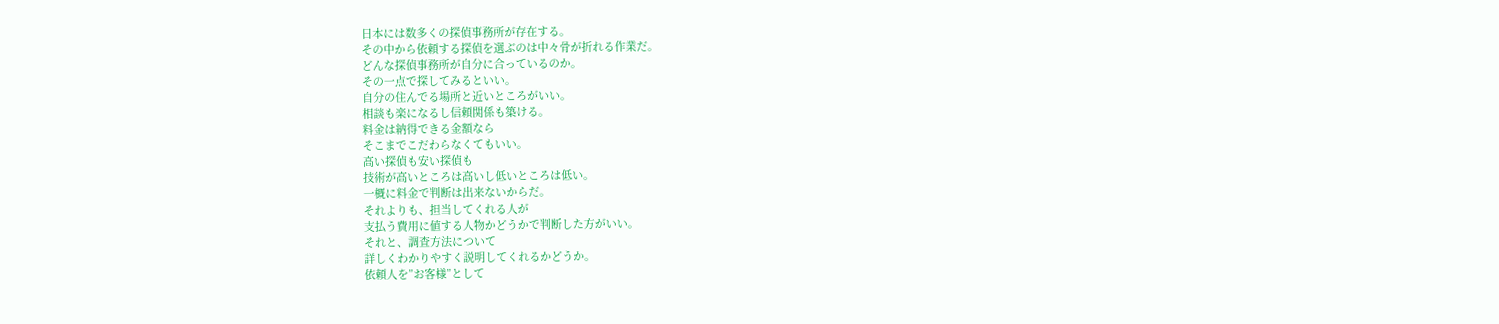日本には数多くの探偵事務所が存在する。
その中から依頼する探偵を選ぶのは中々骨が折れる作業だ。
どんな探偵事務所が自分に合っているのか。
その一点で探してみるといい。
自分の住んでる場所と近いところがいい。
相談も楽になるし信頼関係も築ける。
料金は納得できる金額なら
そこまでこだわらなくてもいい。
高い探偵も安い探偵も
技術が高いところは高いし低いところは低い。
一概に料金で判断は出来ないからだ。
それよりも、担当してくれる人が
支払う費用に値する人物かどうかで判断した方がいい。
それと、調査方法について
詳しくわかりやすく説明してくれるかどうか。
依頼人を”お客様”として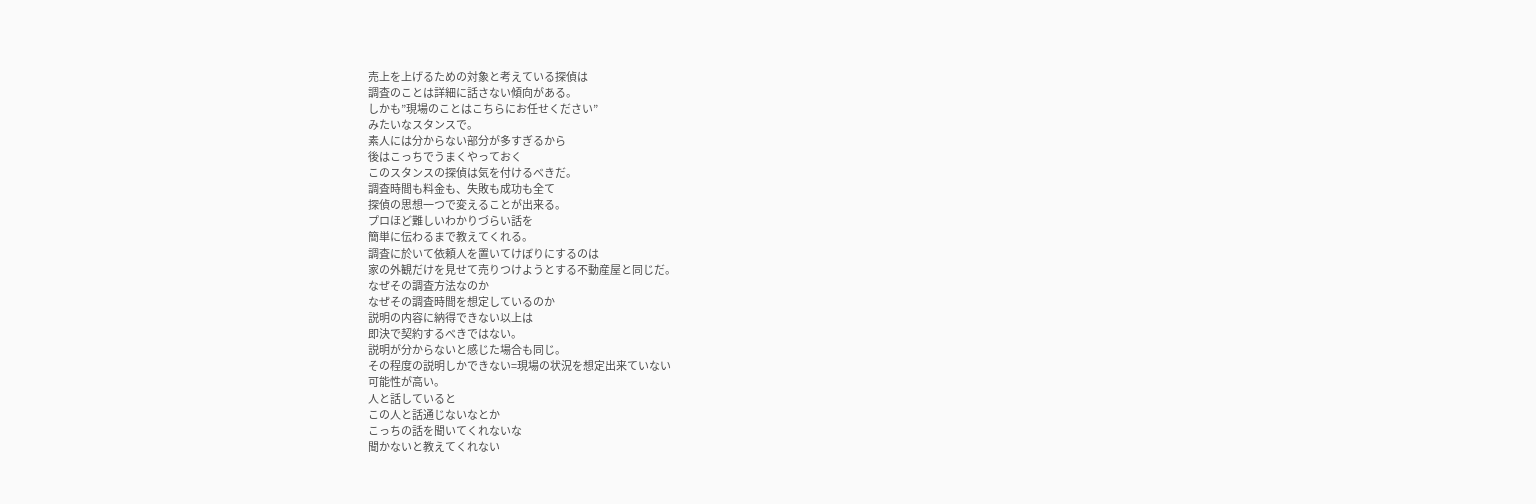売上を上げるための対象と考えている探偵は
調査のことは詳細に話さない傾向がある。
しかも”現場のことはこちらにお任せください”
みたいなスタンスで。
素人には分からない部分が多すぎるから
後はこっちでうまくやっておく
このスタンスの探偵は気を付けるべきだ。
調査時間も料金も、失敗も成功も全て
探偵の思想一つで変えることが出来る。
プロほど難しいわかりづらい話を
簡単に伝わるまで教えてくれる。
調査に於いて依頼人を置いてけぼりにするのは
家の外観だけを見せて売りつけようとする不動産屋と同じだ。
なぜその調査方法なのか
なぜその調査時間を想定しているのか
説明の内容に納得できない以上は
即決で契約するべきではない。
説明が分からないと感じた場合も同じ。
その程度の説明しかできない=現場の状況を想定出来ていない
可能性が高い。
人と話していると
この人と話通じないなとか
こっちの話を聞いてくれないな
聞かないと教えてくれない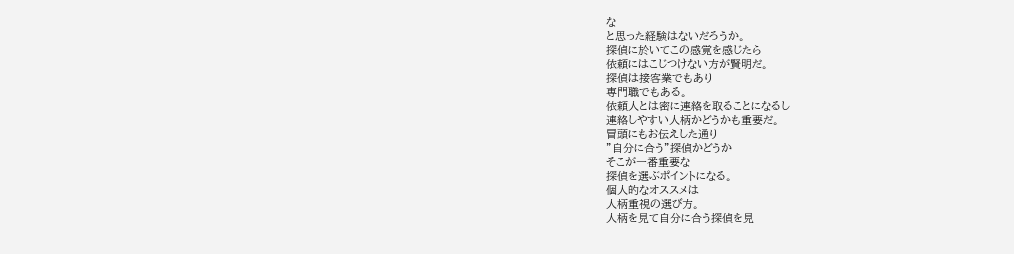な
と思った経験はないだろうか。
探偵に於いてこの感覚を感じたら
依頼にはこじつけない方が賢明だ。
探偵は接客業でもあり
専門職でもある。
依頼人とは密に連絡を取ることになるし
連絡しやすい人柄かどうかも重要だ。
冒頭にもお伝えした通り
”自分に合う”探偵かどうか
そこが一番重要な
探偵を選ぶポイントになる。
個人的なオススメは
人柄重視の選び方。
人柄を見て自分に合う探偵を見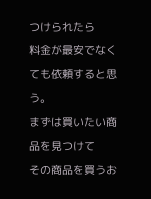つけられたら
料金が最安でなくても依頼すると思う。
まずは買いたい商品を見つけて
その商品を買うお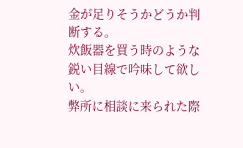金が足りそうかどうか判断する。
炊飯器を買う時のような
鋭い目線で吟味して欲しい。
弊所に相談に来られた際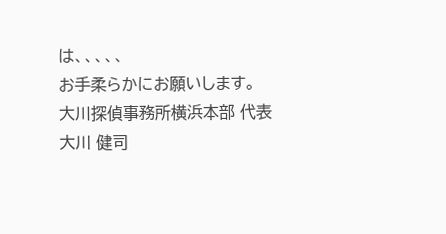は、、、、、
お手柔らかにお願いします。
大川探偵事務所横浜本部 代表
大川 健司